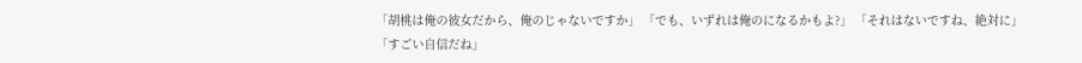「胡桃は俺の彼女だから、俺のじゃないですか」 「でも、いずれは俺のになるかもよ?」 「それはないですね、絶対に」 「すごい自信だね」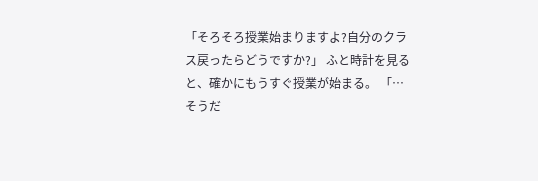「そろそろ授業始まりますよ?自分のクラス戻ったらどうですか?」 ふと時計を見ると、確かにもうすぐ授業が始まる。 「…そうだ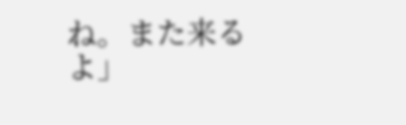ね。また来るよ」